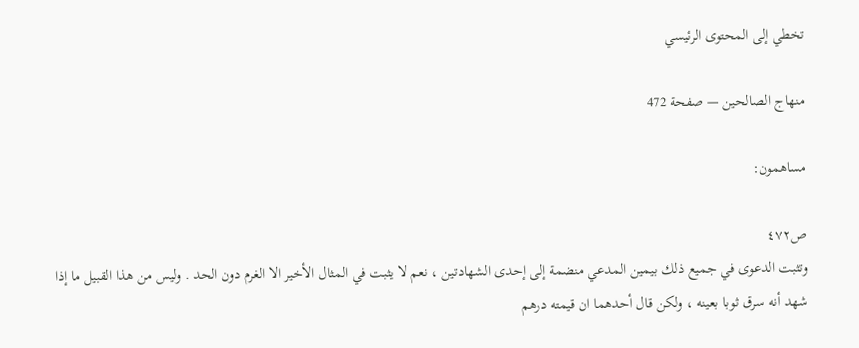تخطي إلى المحتوى الرئيسي

منهاج الصالحين — صفحة 472

مساهمون:

ص٤٧٢
وتثبت الدعوى في جميع ذلك بيمين المدعي منضمة إلى إحدى الشهادتين ، نعم لا يثبت في المثال الأخير الا الغرم دون الحد . وليس من هذا القبيل ما إذا شهد أنه سرق ثوبا بعينه ، ولكن قال أحدهما ان قيمته درهم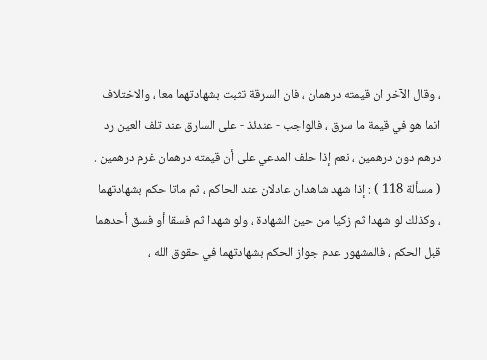، وقال الآخر ان قيمته درهمان ، فان السرقة تثبت بشهادتهما معا ، والاختلاف انما هو في قيمة ما سرق ، فالواجب - عندئذ - على السارق عند تلف العين رد درهم دون درهمين ، نعم إذا حلف المدعي على أن قيمته درهمان غرم درهمين . ( مسألة 118 ) : إذا شهد شاهدان عادلان عند الحاكم ، ثم ماتا حكم بشهادتهما ، وكذلك لو شهدا ثم زكيا من حين الشهادة ، ولو شهدا ثم فسقا أو فسق أحدهما قبل الحكم ، فالمشهور عدم جواز الحكم بشهادتهما في حقوق الله ،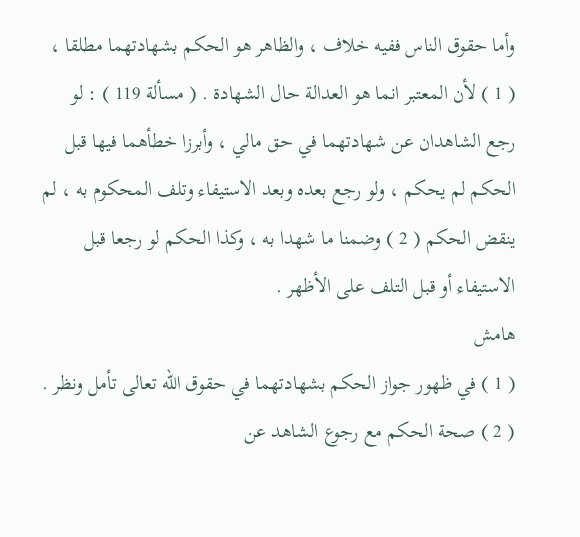وأما حقوق الناس ففيه خلاف ، والظاهر هو الحكم بشهادتهما مطلقا ، ( 1 ) لأن المعتبر انما هو العدالة حال الشهادة . ( مسألة 119 ) : لو رجع الشاهدان عن شهادتهما في حق مالي ، وأبرزا خطأهما فيها قبل الحكم لم يحكم ، ولو رجع بعده وبعد الاستيفاء وتلف المحكوم به ، لم ينقض الحكم ( 2 ) وضمنا ما شهدا به ، وكذا الحكم لو رجعا قبل الاستيفاء أو قبل التلف على الأظهر .
هامش
( 1 ) في ظهور جواز الحكم بشهادتهما في حقوق الله تعالى تأمل ونظر . ( 2 ) صحة الحكم مع رجوع الشاهد عن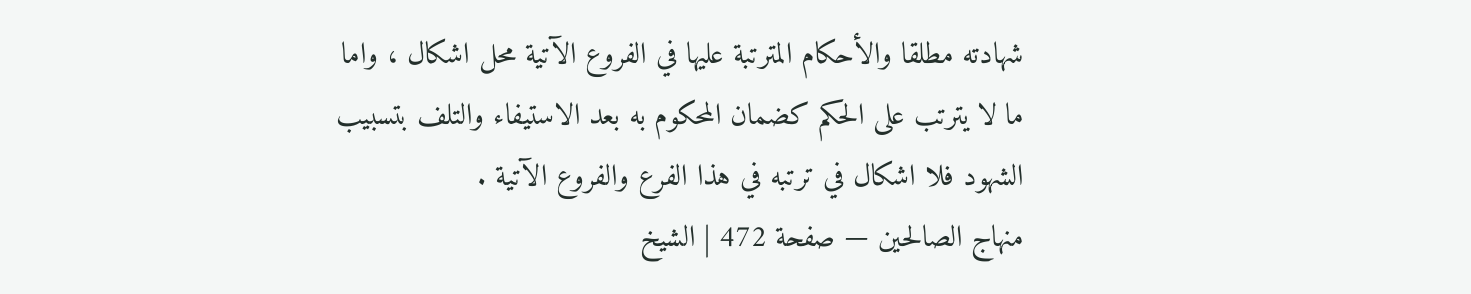شهادته مطلقا والأحكام المترتبة عليها في الفروع الآتية محل اشكال ، واما ما لا يترتب على الحكم كضمان المحكوم به بعد الاستيفاء والتلف بتسبيب الشهود فلا اشكال في ترتبه في هذا الفرع والفروع الآتية .
منهاج الصالحين — صفحة 472 | الشيخ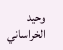وحيد الخراساني